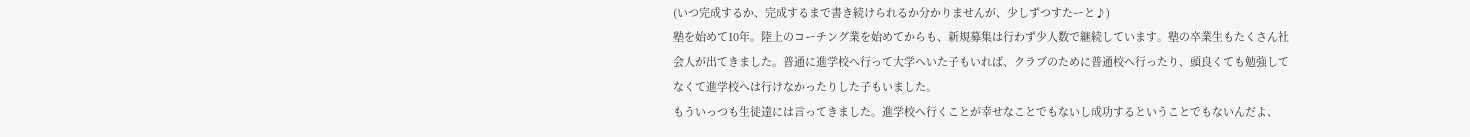(いつ完成するか、完成するまで書き続けられるか分かりませんが、少しずつすたーと♪)
塾を始めて10年。陸上のコーチング業を始めてからも、新規募集は行わず少人数で継続しています。塾の卒業生もたくさん社会人が出てきました。普通に進学校へ行って大学へいた子もいれば、クラブのために普通校へ行ったり、頭良くても勉強してなくて進学校へは行けなかったりした子もいました。
もういっつも生徒達には言ってきました。進学校へ行くことが幸せなことでもないし成功するということでもないんだよ、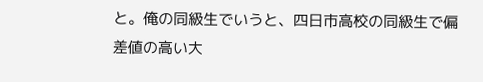と。俺の同級生でいうと、四日市高校の同級生で偏差値の高い大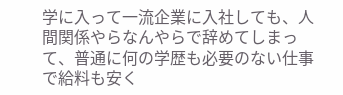学に入って一流企業に入社しても、人間関係やらなんやらで辞めてしまって、普通に何の学歴も必要のない仕事で給料も安く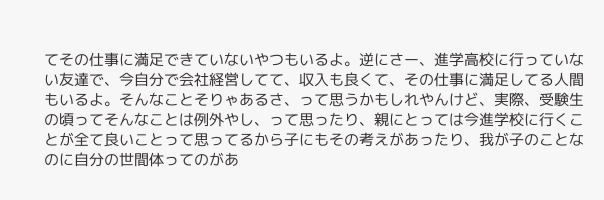てその仕事に満足できていないやつもいるよ。逆にさー、進学高校に行っていない友達で、今自分で会社経営してて、収入も良くて、その仕事に満足してる人間もいるよ。そんなことそりゃあるさ、って思うかもしれやんけど、実際、受験生の頃ってそんなことは例外やし、って思ったり、親にとっては今進学校に行くことが全て良いことって思ってるから子にもその考えがあったり、我が子のことなのに自分の世間体ってのがあ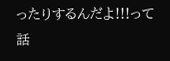ったりするんだよ!!!って話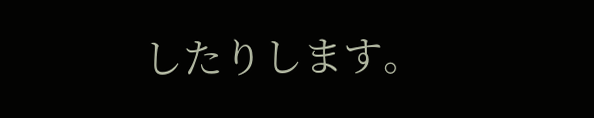したりします。